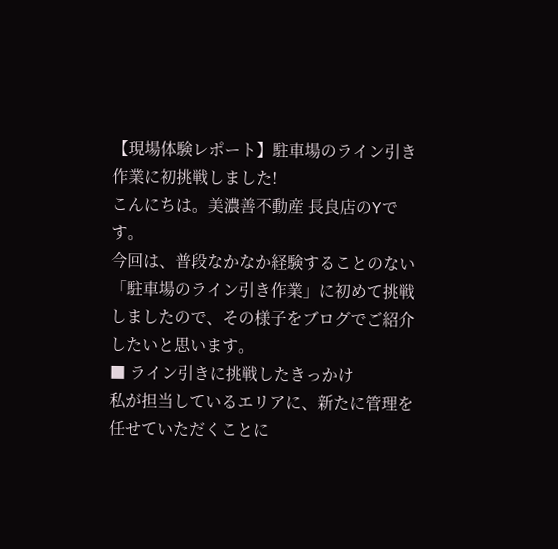【現場体験レポート】駐車場のライン引き作業に初挑戦しました!
こんにちは。美濃善不動産 長良店のYです。
今回は、普段なかなか経験することのない「駐車場のライン引き作業」に初めて挑戦しましたので、その様子をブログでご紹介したいと思います。
■ ライン引きに挑戦したきっかけ
私が担当しているエリアに、新たに管理を任せていただくことに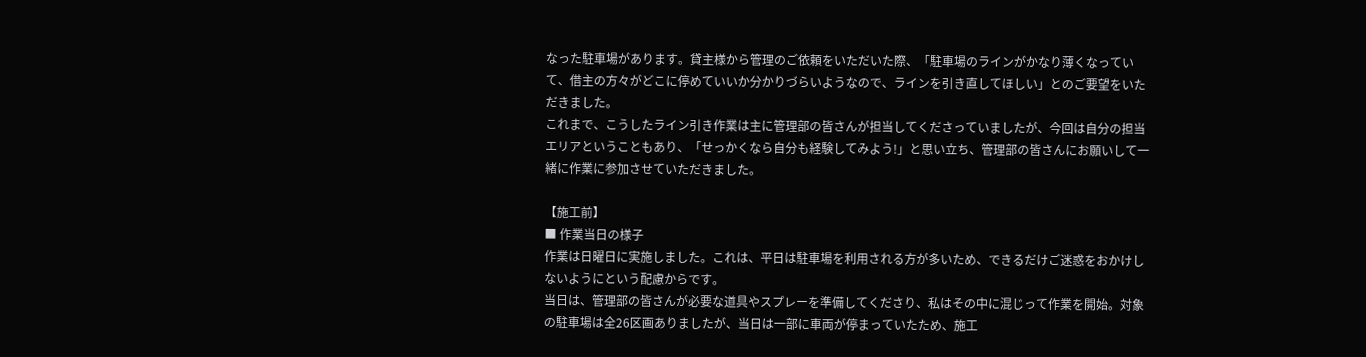なった駐車場があります。貸主様から管理のご依頼をいただいた際、「駐車場のラインがかなり薄くなっていて、借主の方々がどこに停めていいか分かりづらいようなので、ラインを引き直してほしい」とのご要望をいただきました。
これまで、こうしたライン引き作業は主に管理部の皆さんが担当してくださっていましたが、今回は自分の担当エリアということもあり、「せっかくなら自分も経験してみよう!」と思い立ち、管理部の皆さんにお願いして一緒に作業に参加させていただきました。

【施工前】
■ 作業当日の様子
作業は日曜日に実施しました。これは、平日は駐車場を利用される方が多いため、できるだけご迷惑をおかけしないようにという配慮からです。
当日は、管理部の皆さんが必要な道具やスプレーを準備してくださり、私はその中に混じって作業を開始。対象の駐車場は全26区画ありましたが、当日は一部に車両が停まっていたため、施工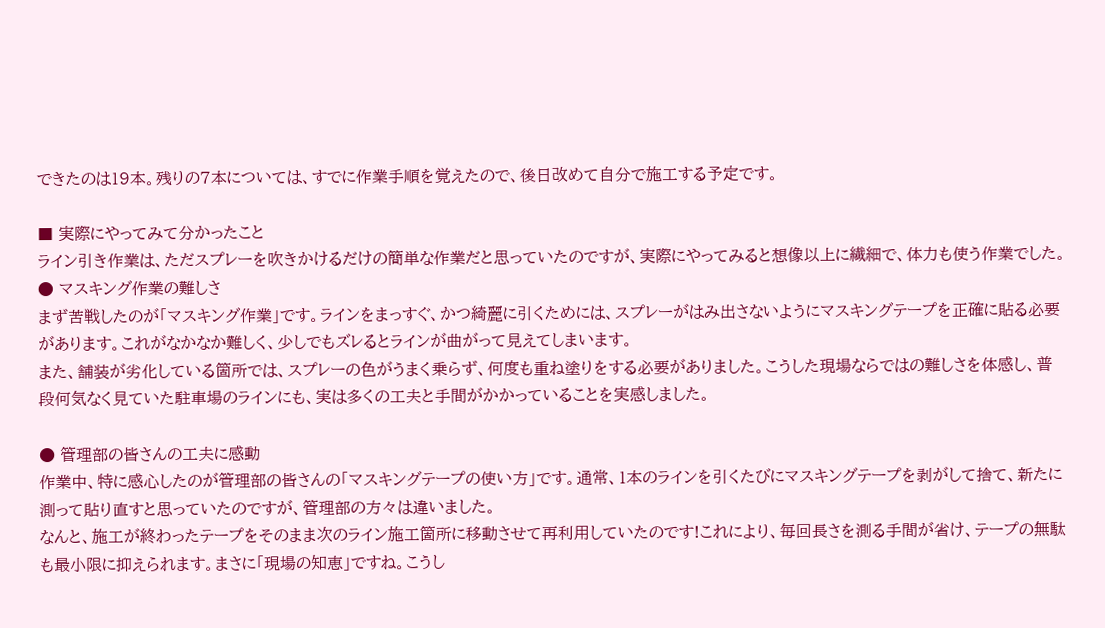できたのは19本。残りの7本については、すでに作業手順を覚えたので、後日改めて自分で施工する予定です。

■ 実際にやってみて分かったこと
ライン引き作業は、ただスプレーを吹きかけるだけの簡単な作業だと思っていたのですが、実際にやってみると想像以上に繊細で、体力も使う作業でした。
● マスキング作業の難しさ
まず苦戦したのが「マスキング作業」です。ラインをまっすぐ、かつ綺麗に引くためには、スプレーがはみ出さないようにマスキングテープを正確に貼る必要があります。これがなかなか難しく、少しでもズレるとラインが曲がって見えてしまいます。
また、舗装が劣化している箇所では、スプレーの色がうまく乗らず、何度も重ね塗りをする必要がありました。こうした現場ならではの難しさを体感し、普段何気なく見ていた駐車場のラインにも、実は多くの工夫と手間がかかっていることを実感しました。

● 管理部の皆さんの工夫に感動
作業中、特に感心したのが管理部の皆さんの「マスキングテープの使い方」です。通常、1本のラインを引くたびにマスキングテープを剥がして捨て、新たに測って貼り直すと思っていたのですが、管理部の方々は違いました。
なんと、施工が終わったテープをそのまま次のライン施工箇所に移動させて再利用していたのです!これにより、毎回長さを測る手間が省け、テープの無駄も最小限に抑えられます。まさに「現場の知恵」ですね。こうし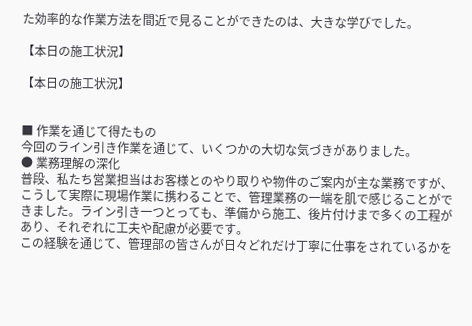た効率的な作業方法を間近で見ることができたのは、大きな学びでした。

【本日の施工状況】

【本日の施工状況】


■ 作業を通じて得たもの
今回のライン引き作業を通じて、いくつかの大切な気づきがありました。
● 業務理解の深化
普段、私たち営業担当はお客様とのやり取りや物件のご案内が主な業務ですが、こうして実際に現場作業に携わることで、管理業務の一端を肌で感じることができました。ライン引き一つとっても、準備から施工、後片付けまで多くの工程があり、それぞれに工夫や配慮が必要です。
この経験を通じて、管理部の皆さんが日々どれだけ丁寧に仕事をされているかを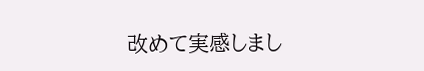改めて実感しまし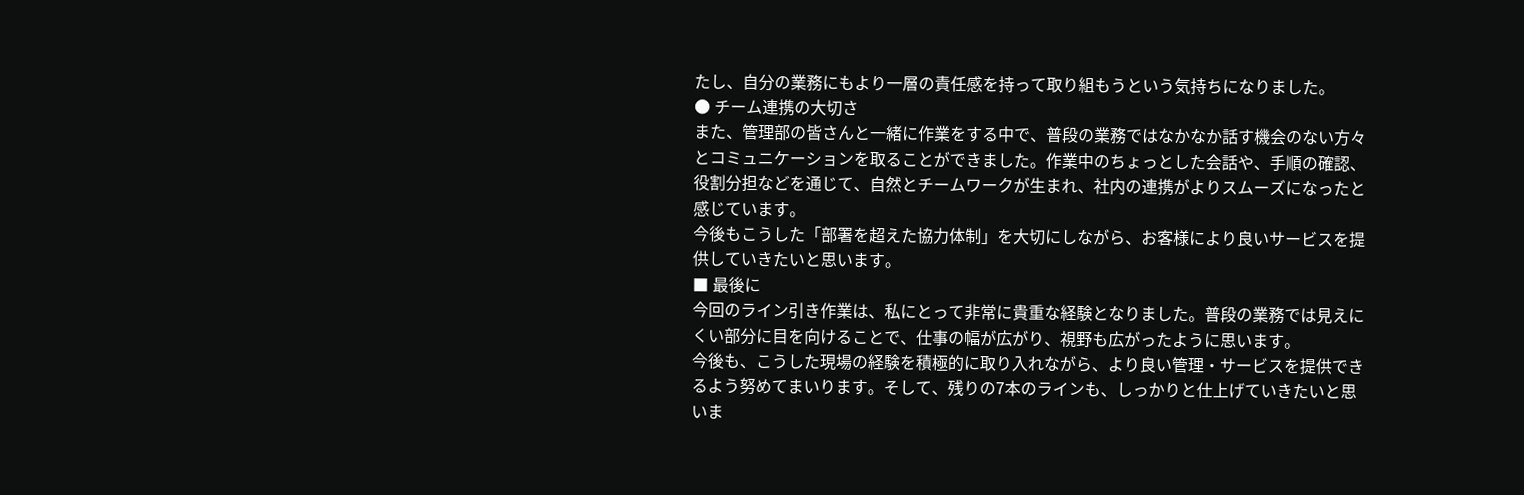たし、自分の業務にもより一層の責任感を持って取り組もうという気持ちになりました。
● チーム連携の大切さ
また、管理部の皆さんと一緒に作業をする中で、普段の業務ではなかなか話す機会のない方々とコミュニケーションを取ることができました。作業中のちょっとした会話や、手順の確認、役割分担などを通じて、自然とチームワークが生まれ、社内の連携がよりスムーズになったと感じています。
今後もこうした「部署を超えた協力体制」を大切にしながら、お客様により良いサービスを提供していきたいと思います。
■ 最後に
今回のライン引き作業は、私にとって非常に貴重な経験となりました。普段の業務では見えにくい部分に目を向けることで、仕事の幅が広がり、視野も広がったように思います。
今後も、こうした現場の経験を積極的に取り入れながら、より良い管理・サービスを提供できるよう努めてまいります。そして、残りの7本のラインも、しっかりと仕上げていきたいと思いま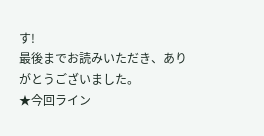す!
最後までお読みいただき、ありがとうございました。
★今回ライン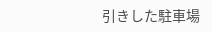引きした駐車場